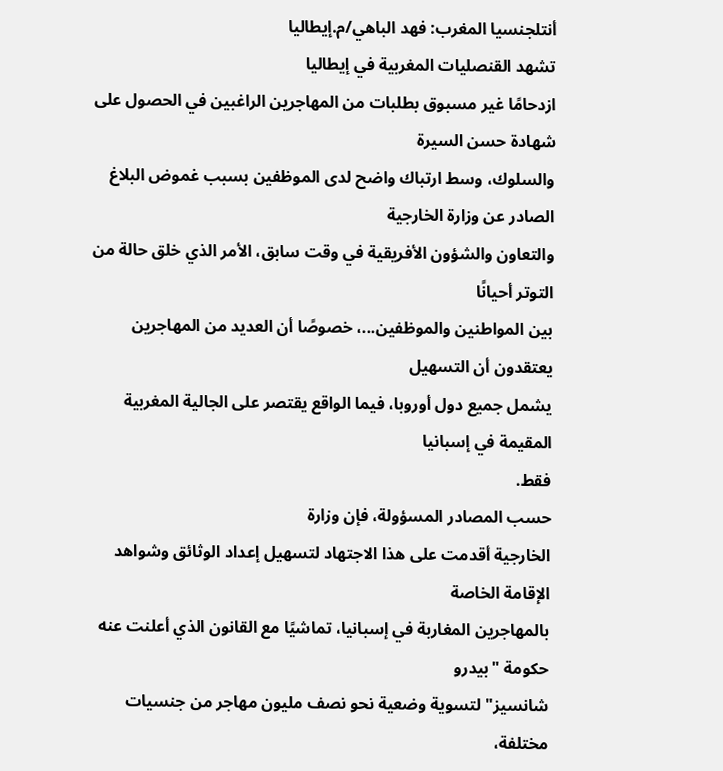أنتلجنسيا المغرب: فهد الباهي/م.إيطاليا
تشهد القنصليات المغربية في إيطاليا
ازدحامًا غير مسبوق بطلبات من المهاجرين الراغبين في الحصول على شهادة حسن السيرة
والسلوك، وسط ارتباك واضح لدى الموظفين بسبب غموض البلاغ الصادر عن وزارة الخارجية
والتعاون والشؤون الأفريقية في وقت سابق، الأمر الذي خلق حالة من التوتر أحيانًا
بين المواطنين والموظفين...، خصوصًا أن العديد من المهاجرين يعتقدون أن التسهيل
يشمل جميع دول أوروبا، فيما الواقع يقتصر على الجالية المغربية المقيمة في إسبانيا
فقط.
حسب المصادر المسؤولة، فإن وزارة
الخارجية أقدمت على هذا الاجتهاد لتسهيل إعداد الوثائق وشواهد الإقامة الخاصة
بالمهاجرين المغاربة في إسبانيا، تماشيًا مع القانون الذي أعلنت عنه حكومة "بيدرو
شانسيز" لتسوية وضعية نحو نصف مليون مهاجر من جنسيات مختلفة،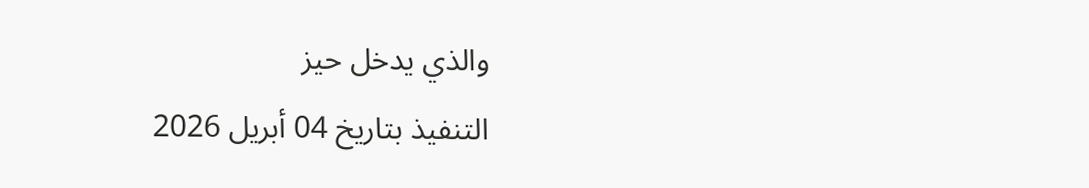والذي يدخل حيز
التنفيذ بتاريخ 04 أبريل 2026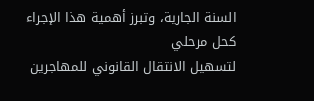السنة الجارية، وتبرز أهمية هذا الإجراء كحل مرحلي
لتسهيل الانتقال القانوني للمهاجرين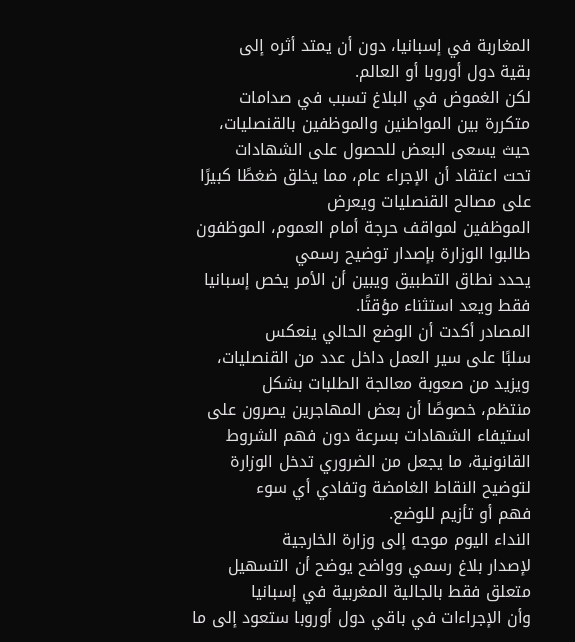المغاربة في إسبانيا، دون أن يمتد أثره إلى
بقية دول أوروبا أو العالم.
لكن الغموض في البلاغ تسبب في صدامات
متكررة بين المواطنين والموظفين بالقنصليات، حيث يسعى البعض للحصول على الشهادات
تحت اعتقاد أن الإجراء عام، مما يخلق ضغطًا كبيرًا على مصالح القنصليات ويعرض
الموظفين لمواقف حرجة أمام العموم، الموظفون طالبوا الوزارة بإصدار توضيح رسمي
يحدد نطاق التطبيق ويبين أن الأمر يخص إسبانيا فقط ويعد استثناء مؤقتًا.
المصادر أكدت أن الوضع الحالي ينعكس
سلبًا على سير العمل داخل عدد من القنصليات، ويزيد من صعوبة معالجة الطلبات بشكل
منتظم، خصوصًا أن بعض المهاجرين يصرون على استيفاء الشهادات بسرعة دون فهم الشروط
القانونية، ما يجعل من الضروري تدخل الوزارة لتوضيح النقاط الغامضة وتفادي أي سوء
فهم أو تأزيم للوضع.
النداء اليوم موجه إلى وزارة الخارجية
لإصدار بلاغ رسمي وواضح يوضح أن التسهيل متعلق فقط بالجالية المغربية في إسبانيا
وأن الإجراءات في باقي دول أوروبا ستعود إلى ما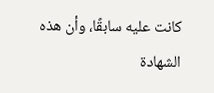كانت عليه سابقًا، وأن هذه الشهادة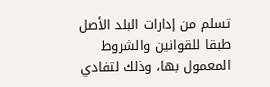تسلم من إدارات البلد الأصل طبقا للقوانين والشروط المعمول بها، وذلك لتفادي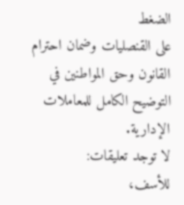الضغط
على القنصليات وضمان احترام القانون وحق المواطنين في التوضيح الكامل للمعاملات
الإدارية.
لا توجد تعليقات:
للأسف،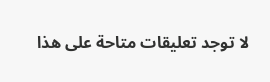لا توجد تعليقات متاحة على هذا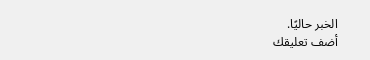الخبر حاليًا.
أضف تعليقك